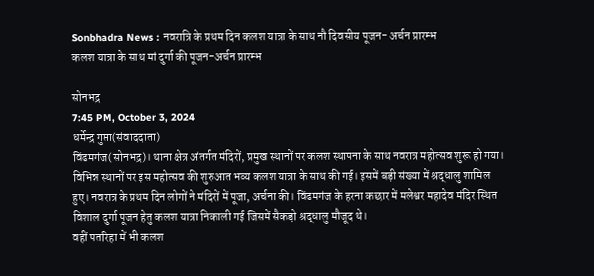Sonbhadra News : नवरात्रि के प्रथम दिन कलश यात्रा के साथ नौ दिवसीय पूजन- अर्चन प्रारम्भ
कलश यात्रा के साथ मां दुर्गा की पूजन-अर्चन प्रारम्भ

सोनभद्र
7:45 PM, October 3, 2024
धर्मेन्द्र गुप्ता(संवाददाता)
विंढमगंज(सोनभद्र)। थाना क्षेत्र अंतर्गत मंदिरों, प्रमुख स्थानों पर कलश स्थापना के साथ नवरात्र महोत्सव शुरू हो गया। विभिन्न स्थानों पर इस महोत्सव की शुरुआत भव्य कलश यात्रा के साथ की गई। इसमें बड़ी संख्या में श्रद्धालु शामिल हुए। नवरात्र के प्रथम दिन लोगों ने मंदिरों में पूजा, अर्चना की। विंढमगंज के हरना कछार में मलेश्वर महादेव मंदिर स्थित विशाल दुर्गा पूजन हेतु कलश यात्रा निकाली गई जिसमें सैकड़ो श्रद्धालु मौजूद थे।
वहीं पतरिहा में भी कलश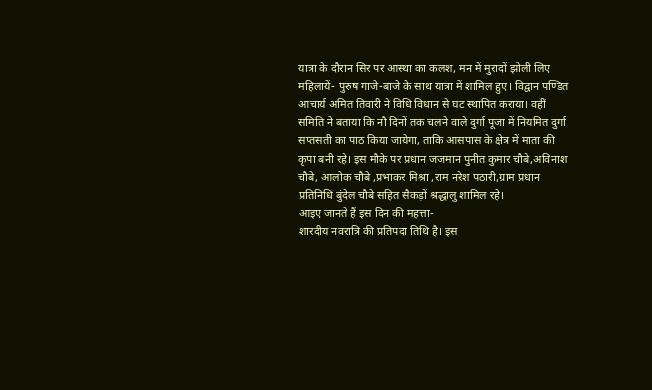यात्रा के दौरान सिर पर आस्था का कलश, मन में मुरादों झोली लिए महिलायें- पुरुष गाजे-बाजे के साथ यात्रा में शामिल हुए। विद्वान पण्डित आचार्य अमित तिवारी ने विधि विधान से घट स्थापित कराया। वहीं समिति ने बताया कि नौ दिनों तक चलने वाले दुर्गा पूजा में नियमित दुर्गा सप्तसती का पाठ किया जायेगा, ताकि आसपास के क्षेत्र में माता की कृपा बनी रहे। इस मौके पर प्रधान जजमान पुनीत कुमार चौबे,अविनाश चौबे, आलोक चौबे ,प्रभाकर मिश्रा ,राम नरेश पठारी,ग्राम प्रधान प्रतिनिधि बुंदेल चौबे सहित सैकड़ों श्रद्धालु शामिल रहे।
आइए जानते हैं इस दिन की महत्ता-
शारदीय नवरात्रि की प्रतिपदा तिथि है। इस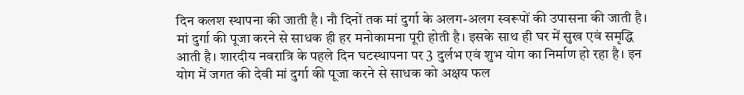दिन कलश स्थापना की जाती है। नौ दिनों तक मां दुर्गा के अलग-अलग स्वरूपों की उपासना की जाती है। मां दुर्गा की पूजा करने से साधक ही हर मनोकामना पूरी होती है। इसके साथ ही घर में सुख एवं समृद्धि आती है। शारदीय नवरात्रि के पहले दिन घटस्थापना पर 3 दुर्लभ एवं शुभ योग का निर्माण हो रहा है। इन योग में जगत की देवी मां दुर्गा की पूजा करने से साधक को अक्षय फल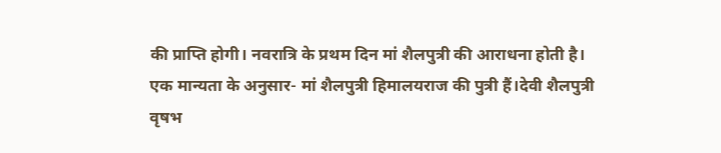की प्राप्ति होगी। नवरात्रि के प्रथम दिन मां शैलपुत्री की आराधना होती है।
एक मान्यता के अनुसार- मां शैलपुत्री हिमालयराज की पुत्री हैं।देवी शैलपुत्री वृषभ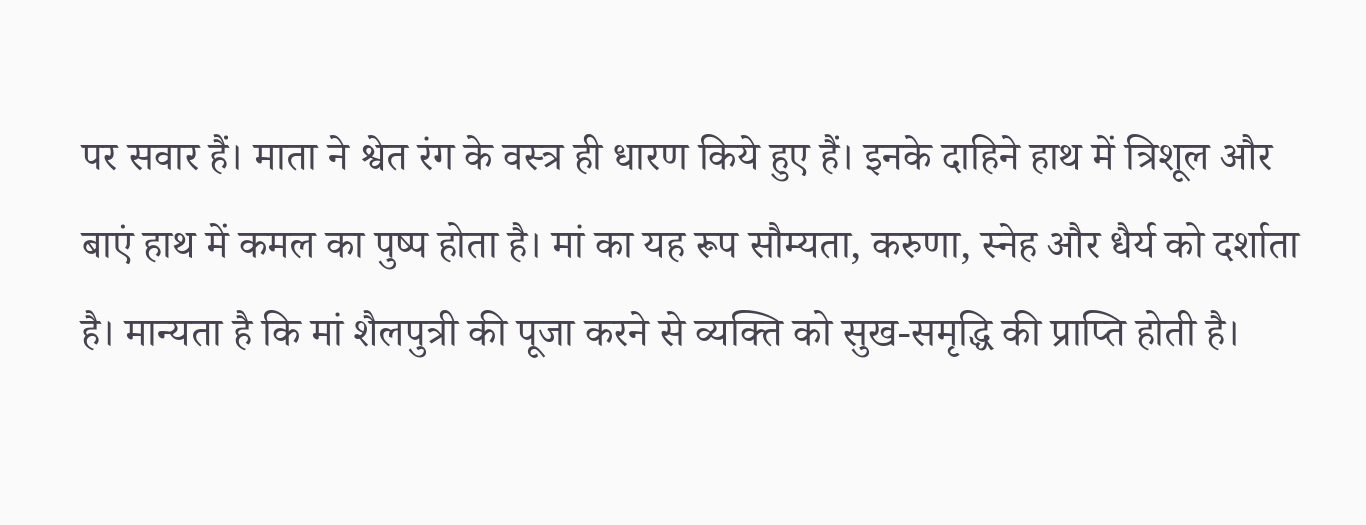पर सवार हैं। माता ने श्वेत रंग के वस्त्र ही धारण किये हुए हैं। इनके दाहिने हाथ में त्रिशूल और बाएं हाथ में कमल का पुष्प होता है। मां का यह रूप सौम्यता, करुणा, स्नेह और धैर्य को दर्शाता है। मान्यता है कि मां शैलपुत्री की पूजा करने से व्यक्ति को सुख-समृद्धि की प्राप्ति होती है।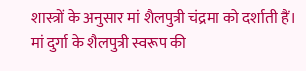शास्त्रों के अनुसार मां शैलपुत्री चंद्रमा को दर्शाती हैं। मां दुर्गा के शैलपुत्री स्वरूप की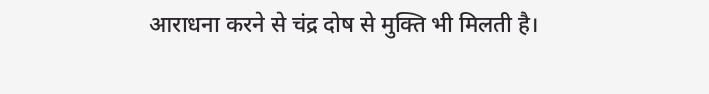आराधना करने से चंद्र दोष से मुक्ति भी मिलती है।